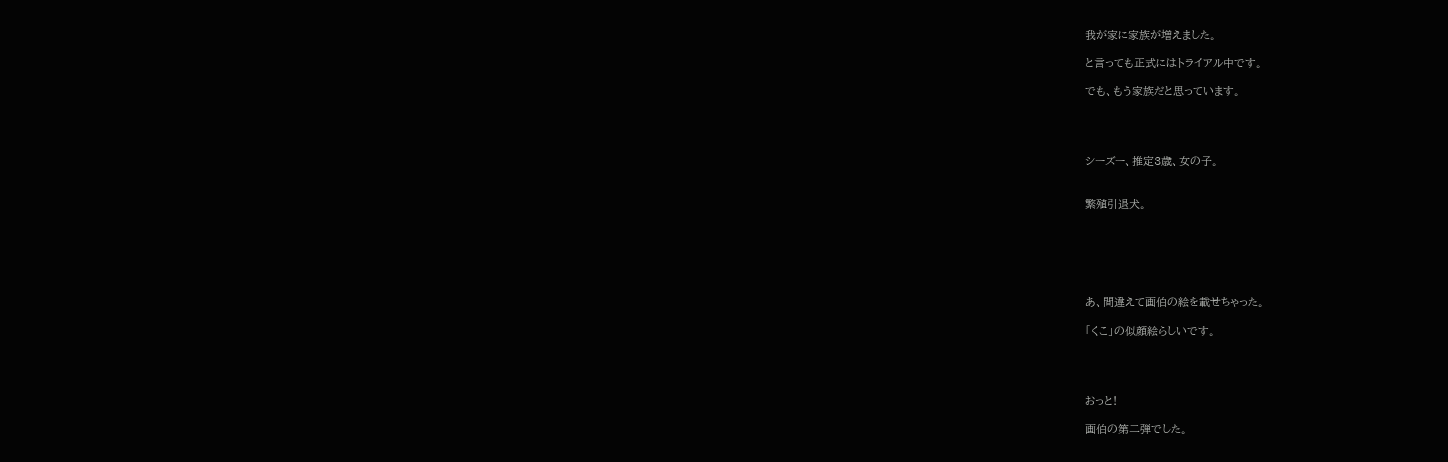我が家に家族が増えました。

と言っても正式にはトライアル中です。

でも、もう家族だと思っています。




シーズー、推定3歳、女の子。


繁殖引退犬。






あ、間違えて画伯の絵を載せちゃった。

「くこ」の似顔絵らしいです。




おっと!

画伯の第二弾でした。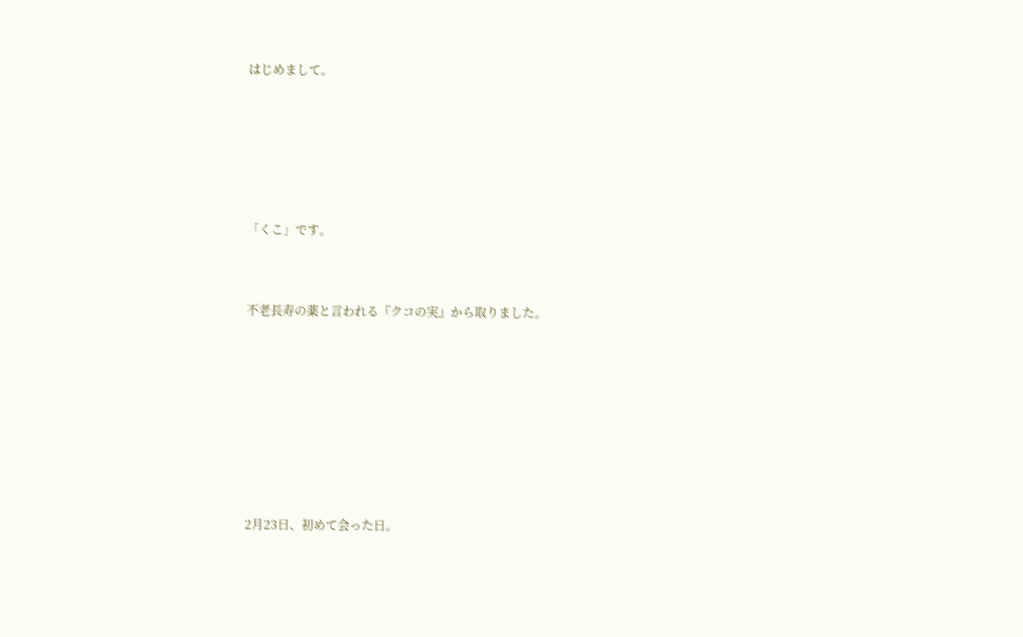はじめまして。





「くこ」です。


不老長寿の薬と言われる『クコの実』から取りました。







2月23日、初めて会った日。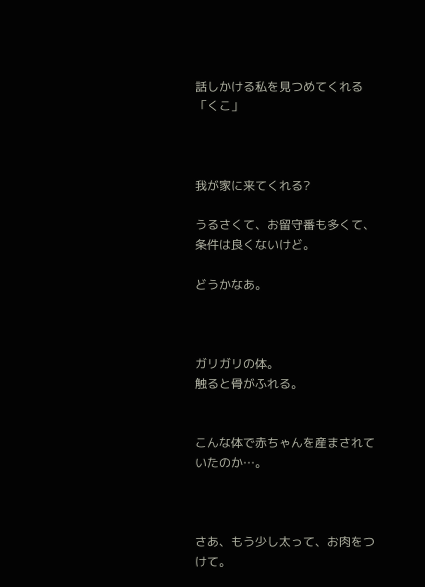話しかける私を見つめてくれる「くこ」



我が家に来てくれる?

うるさくて、お留守番も多くて、条件は良くないけど。

どうかなあ。



ガリガリの体。
触ると骨がふれる。


こんな体で赤ちゃんを産まされていたのか…。



さあ、もう少し太って、お肉をつけて。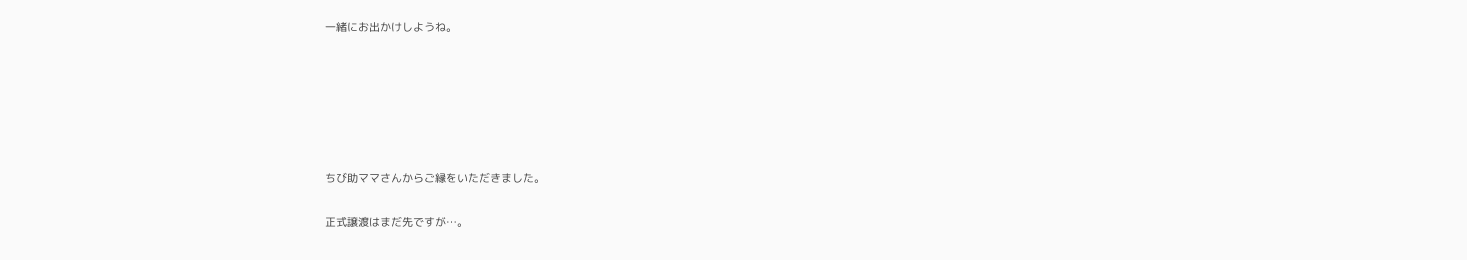一緒にお出かけしようね。






ちび助ママさんからご縁をいただきました。

正式譲渡はまだ先ですが…。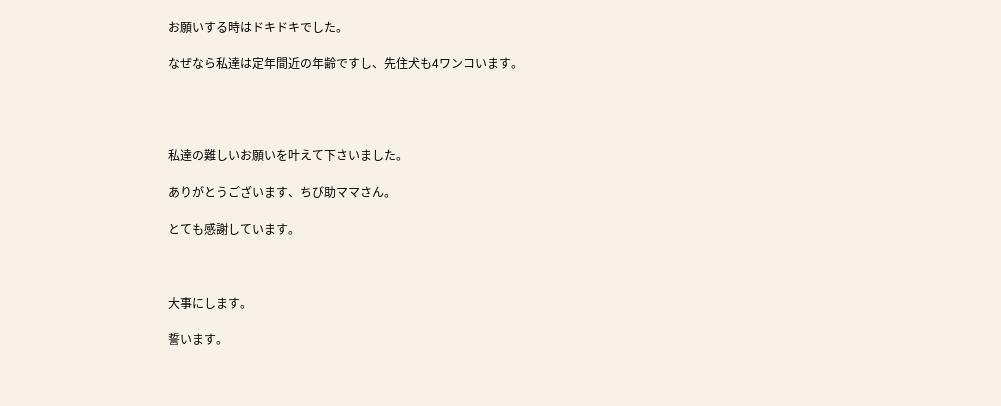お願いする時はドキドキでした。

なぜなら私達は定年間近の年齢ですし、先住犬も4ワンコいます。




私達の難しいお願いを叶えて下さいました。

ありがとうございます、ちび助ママさん。

とても感謝しています。



大事にします。

誓います。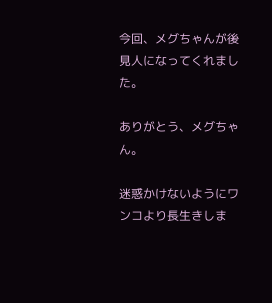今回、メグちゃんが後見人になってくれました。

ありがとう、メグちゃん。

迷惑かけないようにワンコより長生きしま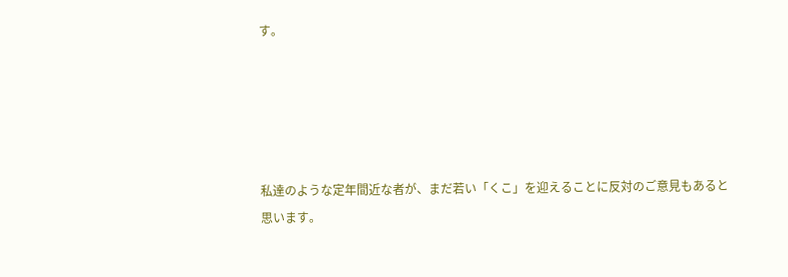す。





私達のような定年間近な者が、まだ若い「くこ」を迎えることに反対のご意見もあると思います。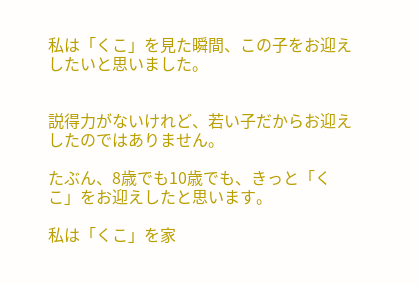私は「くこ」を見た瞬間、この子をお迎えしたいと思いました。


説得力がないけれど、若い子だからお迎えしたのではありません。

たぶん、8歳でも10歳でも、きっと「くこ」をお迎えしたと思います。

私は「くこ」を家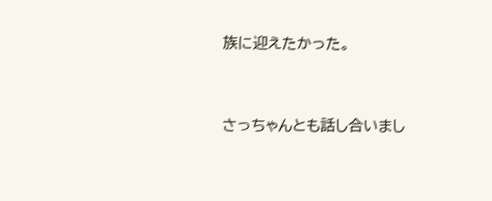族に迎えたかった。




さっちゃんとも話し合いまし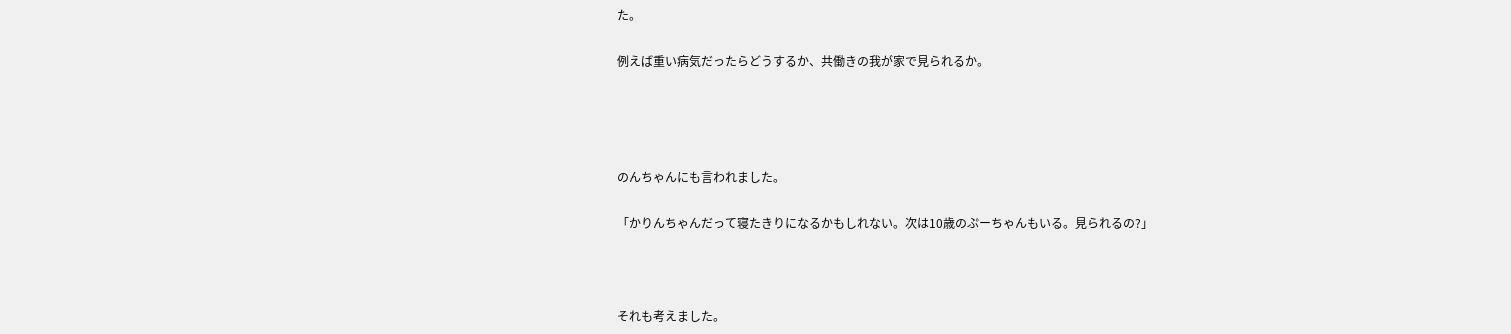た。

例えば重い病気だったらどうするか、共働きの我が家で見られるか。




のんちゃんにも言われました。

「かりんちゃんだって寝たきりになるかもしれない。次は10歳のぷーちゃんもいる。見られるの?」



それも考えました。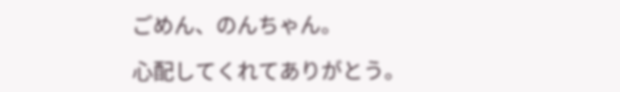ごめん、のんちゃん。

心配してくれてありがとう。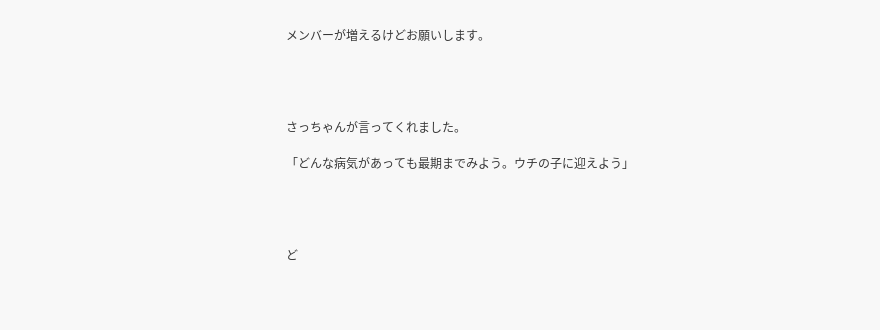メンバーが増えるけどお願いします。




さっちゃんが言ってくれました。

「どんな病気があっても最期までみよう。ウチの子に迎えよう」




ど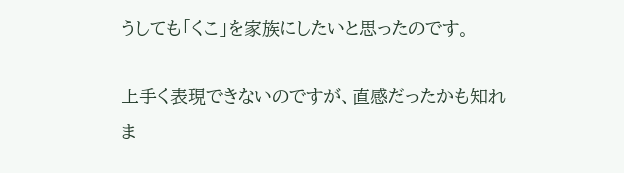うしても「くこ」を家族にしたいと思ったのです。

上手く表現できないのですが、直感だったかも知れま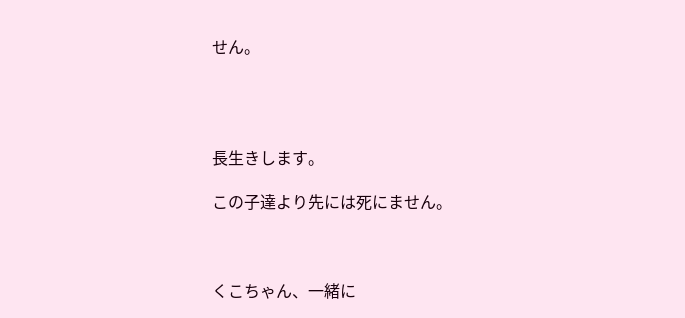せん。




長生きします。

この子達より先には死にません。



くこちゃん、一緒に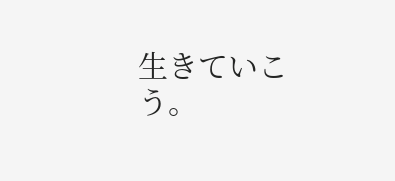生きていこう。